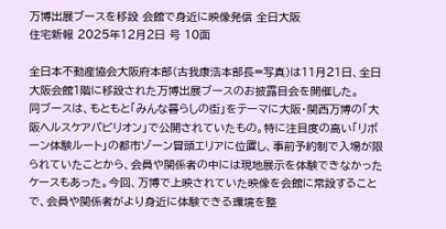万博出展ブースを移設 会館で身近に映像発信 全日大阪
住宅新報 2025年12月2日 号 10面

全日本不動産協会大阪府本部(古我康浩本部長=写真)は11月21日、全日大阪会館1階に移設された万博出展ブースのお披露目会を開催した。
同ブースは、もともと「みんな暮らしの街」をテーマに大阪・関西万博の「大阪ヘルスケアパビリオン」で公開されていたもの。特に注目度の高い「リボーン体験ルート」の都市ゾーン冒頭エリアに位置し、事前予約制で入場が限られていたことから、会員や関係者の中には現地展示を体験できなかったケースもあった。今回、万博で上映されていた映像を会館に常設することで、会員や関係者がより身近に体験できる環境を整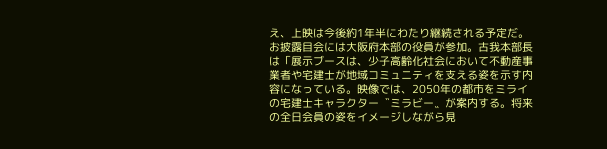え、上映は今後約1年半にわたり継続される予定だ。
お披露目会には大阪府本部の役員が参加。古我本部長は「展示ブースは、少子高齢化社会において不動産事業者や宅建士が地域コミュニティを支える姿を示す内容になっている。映像では、2050年の都市をミライの宅建士キャラクター〝ミラビー〟が案内する。将来の全日会員の姿をイメージしながら見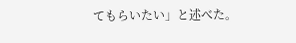てもらいたい」と述べた。